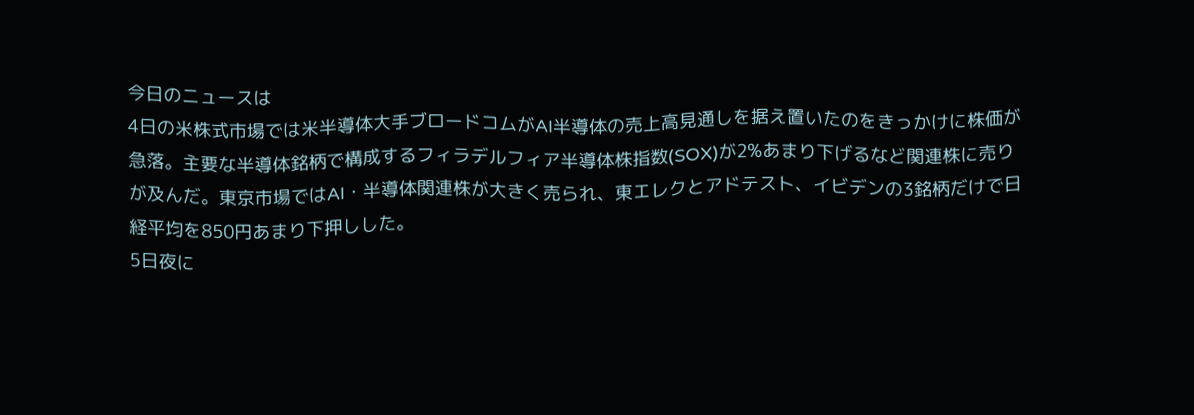今日のニュースは
4日の米株式市場では米半導体大手ブロードコムがAI半導体の売上高見通しを据え置いたのをきっかけに株価が急落。主要な半導体銘柄で構成するフィラデルフィア半導体株指数(SOX)が2%あまり下げるなど関連株に売りが及んだ。東京市場ではAI・半導体関連株が大きく売られ、東エレクとアドテスト、イビデンの3銘柄だけで日経平均を850円あまり下押しした。
5日夜に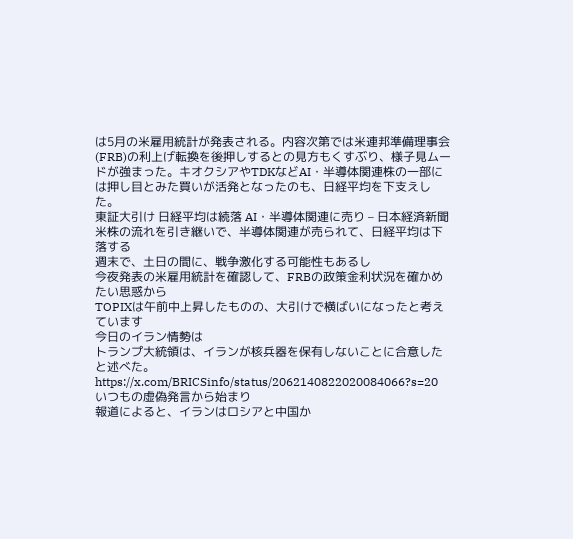は5月の米雇用統計が発表される。内容次第では米連邦準備理事会(FRB)の利上げ転換を後押しするとの見方もくすぶり、様子見ムードが強まった。キオクシアやTDKなどAI・半導体関連株の一部には押し目とみた買いが活発となったのも、日経平均を下支えした。
東証大引け 日経平均は続落 AI・半導体関連に売り – 日本経済新聞
米株の流れを引き継いで、半導体関連が売られて、日経平均は下落する
週末で、土日の間に、戦争激化する可能性もあるし
今夜発表の米雇用統計を確認して、FRBの政策金利状況を確かめたい思惑から
TOPIXは午前中上昇したものの、大引けで横ばいになったと考えています
今日のイラン情勢は
トランプ大統領は、イランが核兵器を保有しないことに合意したと述べた。
https://x.com/BRICSinfo/status/2062140822020084066?s=20
いつもの虚偽発言から始まり
報道によると、イランはロシアと中国か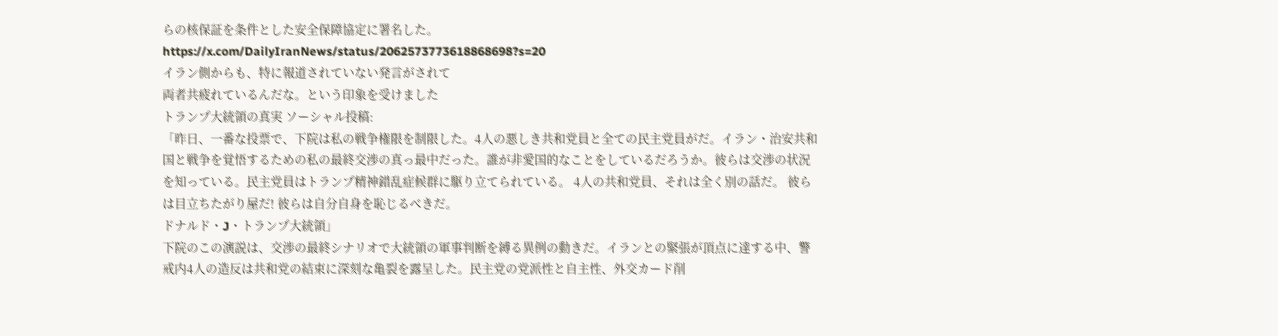らの核保証を条件とした安全保障協定に署名した。
https://x.com/DailyIranNews/status/2062573773618868698?s=20
イラン側からも、特に報道されていない発言がされて
両者共疲れているんだな。という印象を受けました
トランプ大統領の真実 ソーシャル投稿:
「昨日、一番な投票で、下院は私の戦争権限を制限した。4人の悪しき共和党員と全ての民主党員がだ。イラン・治安共和国と戦争を覚悟するための私の最終交渉の真っ最中だった。誰が非愛国的なことをしているだろうか。彼らは交渉の状況を知っている。民主党員はトランプ精神錯乱症候群に駆り立てられている。 4人の共和党員、それは全く別の話だ。 彼らは目立ちたがり屋だ! 彼らは自分自身を恥じるべきだ。
ドナルド・J・トランプ大統領」
下院のこの演説は、交渉の最終シナリオで大統領の軍事判断を縛る異例の動きだ。イランとの緊張が頂点に達する中、警戒内4人の造反は共和党の結束に深刻な亀裂を露呈した。民主党の党派性と自主性、外交カード削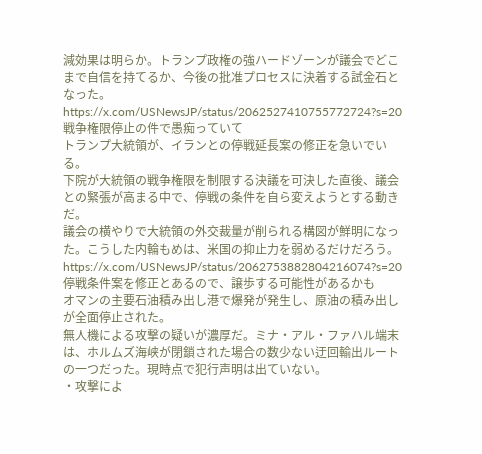減効果は明らか。トランプ政権の強ハードゾーンが議会でどこまで自信を持てるか、今後の批准プロセスに決着する試金石となった。
https://x.com/USNewsJP/status/2062527410755772724?s=20
戦争権限停止の件で愚痴っていて
トランプ大統領が、イランとの停戦延長案の修正を急いでいる。
下院が大統領の戦争権限を制限する決議を可決した直後、議会との緊張が高まる中で、停戦の条件を自ら変えようとする動きだ。
議会の横やりで大統領の外交裁量が削られる構図が鮮明になった。こうした内輪もめは、米国の抑止力を弱めるだけだろう。
https://x.com/USNewsJP/status/2062753882804216074?s=20
停戦条件案を修正とあるので、譲歩する可能性があるかも
オマンの主要石油積み出し港で爆発が発生し、原油の積み出しが全面停止された。
無人機による攻撃の疑いが濃厚だ。ミナ・アル・ファハル端末は、ホルムズ海峡が閉鎖された場合の数少ない迂回輸出ルートの一つだった。現時点で犯行声明は出ていない。
・攻撃によ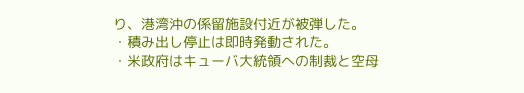り、港湾沖の係留施設付近が被弾した。
・積み出し停止は即時発動された。
・米政府はキューバ大統領への制裁と空母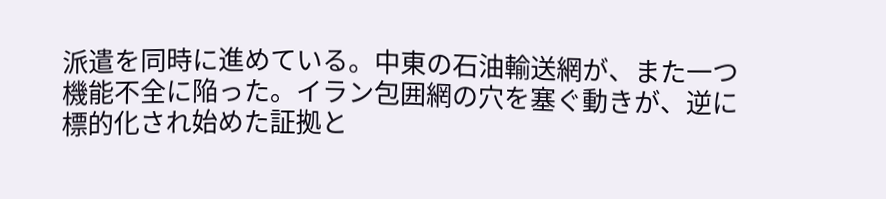派遣を同時に進めている。中東の石油輸送網が、また一つ機能不全に陥った。イラン包囲網の穴を塞ぐ動きが、逆に標的化され始めた証拠と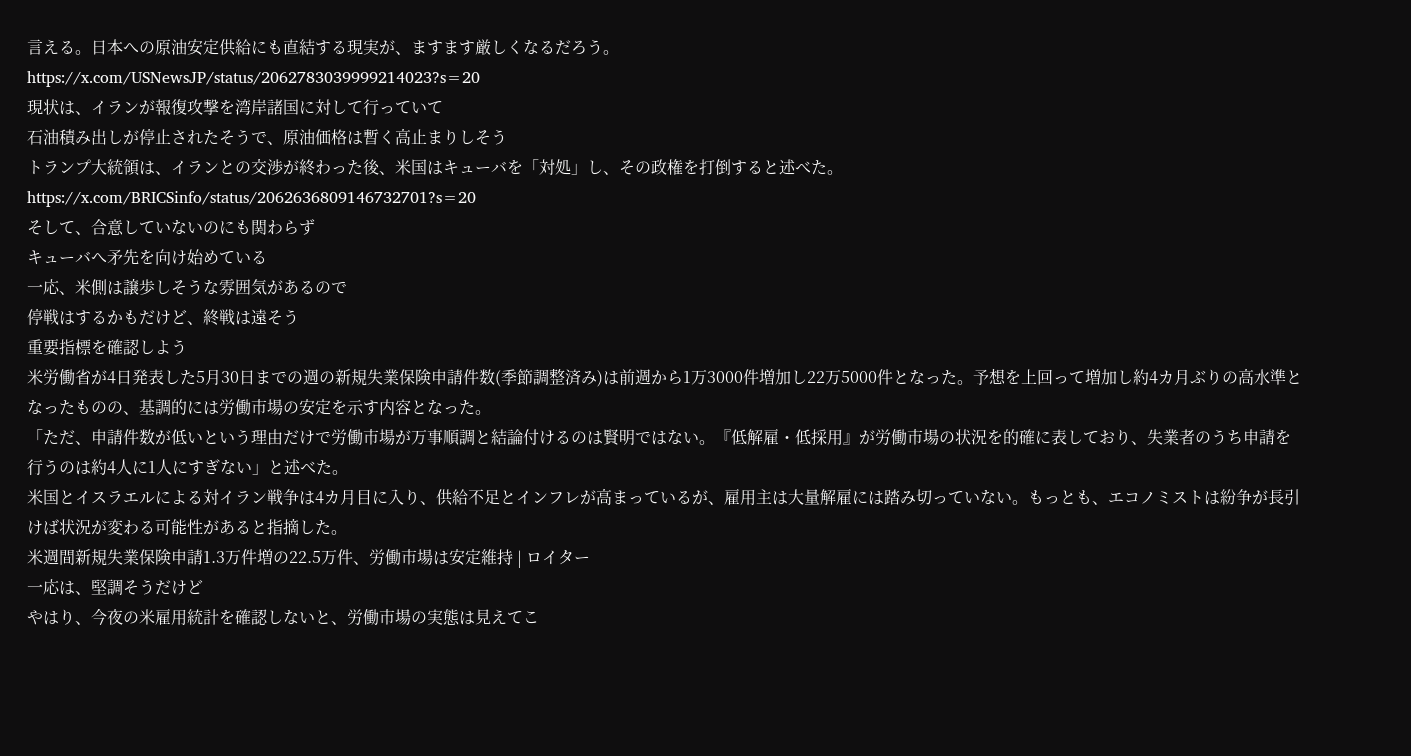言える。日本への原油安定供給にも直結する現実が、ますます厳しくなるだろう。
https://x.com/USNewsJP/status/2062783039999214023?s=20
現状は、イランが報復攻撃を湾岸諸国に対して行っていて
石油積み出しが停止されたそうで、原油価格は暫く高止まりしそう
トランプ大統領は、イランとの交渉が終わった後、米国はキューバを「対処」し、その政権を打倒すると述べた。
https://x.com/BRICSinfo/status/2062636809146732701?s=20
そして、合意していないのにも関わらず
キューバへ矛先を向け始めている
一応、米側は譲歩しそうな雰囲気があるので
停戦はするかもだけど、終戦は遠そう
重要指標を確認しよう
米労働省が4日発表した5月30日までの週の新規失業保険申請件数(季節調整済み)は前週から1万3000件増加し22万5000件となった。予想を上回って増加し約4カ月ぶりの高水準となったものの、基調的には労働市場の安定を示す内容となった。
「ただ、申請件数が低いという理由だけで労働市場が万事順調と結論付けるのは賢明ではない。『低解雇・低採用』が労働市場の状況を的確に表しており、失業者のうち申請を行うのは約4人に1人にすぎない」と述べた。
米国とイスラエルによる対イラン戦争は4カ月目に入り、供給不足とインフレが高まっているが、雇用主は大量解雇には踏み切っていない。もっとも、エコノミストは紛争が長引けば状況が変わる可能性があると指摘した。
米週間新規失業保険申請1.3万件増の22.5万件、労働市場は安定維持 | ロイター
一応は、堅調そうだけど
やはり、今夜の米雇用統計を確認しないと、労働市場の実態は見えてこ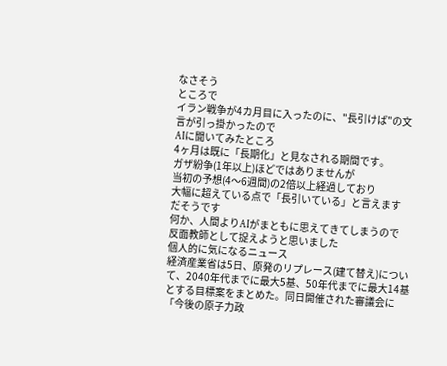なさそう
ところで
イラン戦争が4カ月目に入ったのに、"長引けば"の文言が引っ掛かったので
AIに聞いてみたところ
4ヶ月は既に「長期化」と見なされる期間です。
ガザ紛争(1年以上)ほどではありませんが
当初の予想(4〜6週間)の2倍以上経過しており
大幅に超えている点で「長引いている」と言えます
だそうです
何か、人間よりAIがまともに思えてきてしまうので
反面教師として捉えようと思いました
個人的に気になるニュース
経済産業省は5日、原発のリプレース(建て替え)について、2040年代までに最大5基、50年代までに最大14基とする目標案をまとめた。同日開催された審議会に「今後の原子力政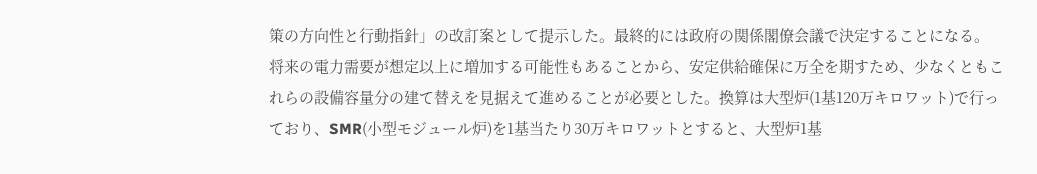策の方向性と行動指針」の改訂案として提示した。最終的には政府の関係閣僚会議で決定することになる。
将来の電力需要が想定以上に増加する可能性もあることから、安定供給確保に万全を期すため、少なくともこれらの設備容量分の建て替えを見据えて進めることが必要とした。換算は大型炉(1基120万キロワット)で行っており、SMR(小型モジュール炉)を1基当たり30万キロワットとすると、大型炉1基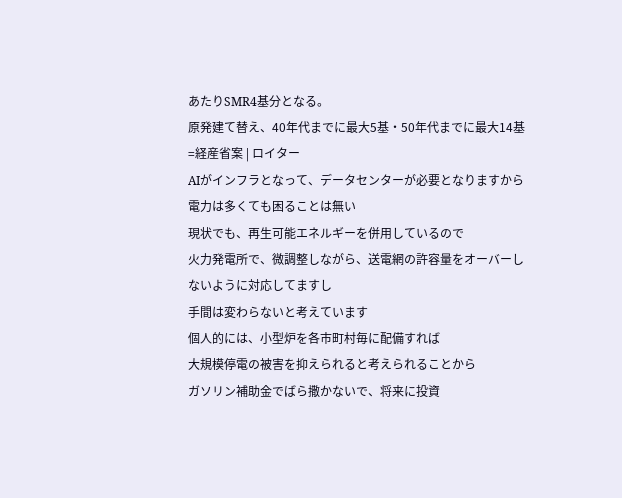あたりSMR4基分となる。
原発建て替え、40年代までに最大5基・50年代までに最大14基=経産省案 | ロイター
AIがインフラとなって、データセンターが必要となりますから
電力は多くても困ることは無い
現状でも、再生可能エネルギーを併用しているので
火力発電所で、微調整しながら、送電網の許容量をオーバーしないように対応してますし
手間は変わらないと考えています
個人的には、小型炉を各市町村毎に配備すれば
大規模停電の被害を抑えられると考えられることから
ガソリン補助金でばら撒かないで、将来に投資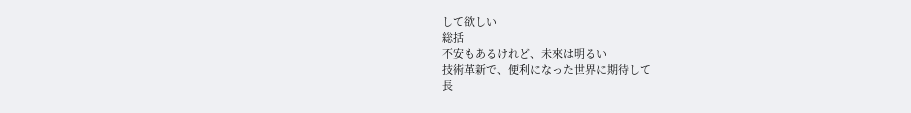して欲しい
総括
不安もあるけれど、未來は明るい
技術革新で、便利になった世界に期待して
長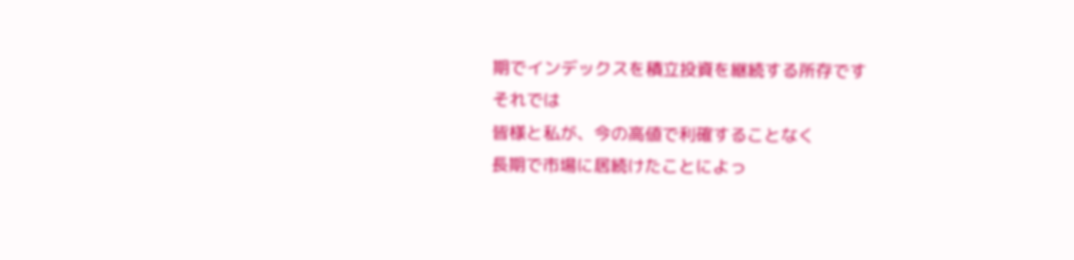期でインデックスを積立投資を継続する所存です
それでは
皆様と私が、今の高値で利確することなく
長期で市場に居続けたことによっ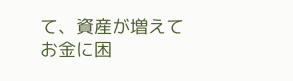て、資産が増えて
お金に困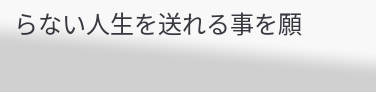らない人生を送れる事を願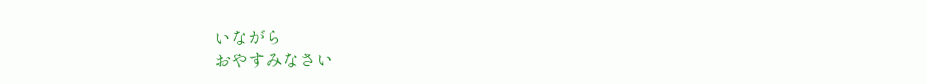いながら
おやすみなさい